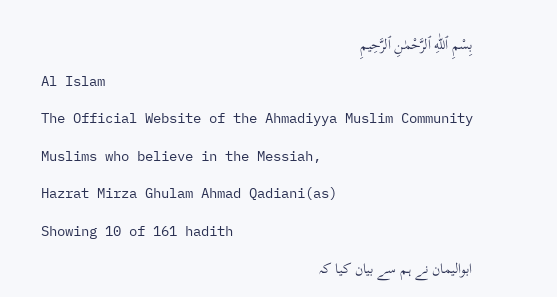بِسْمِ ٱللّٰهِ ٱلرَّحْمٰنِ ٱلرَّحِيمِ
Al Islam
The Official Website of the Ahmadiyya Muslim Community
Muslims who believe in the Messiah,
Hazrat Mirza Ghulam Ahmad Qadiani(as)
Showing 10 of 161 hadith
ابوالیمان نے ہم سے بیان کیا کہ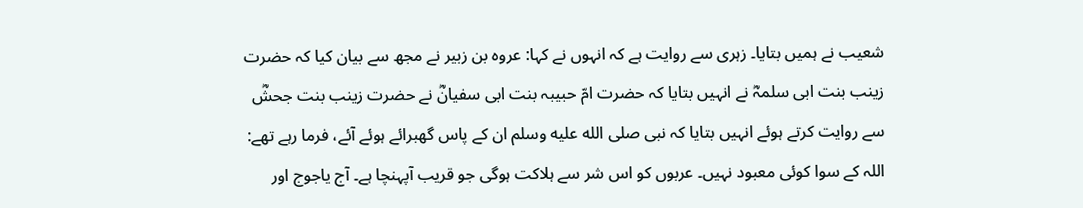شعیب نے ہمیں بتایا۔ زہری سے روایت ہے کہ انہوں نے کہا: عروہ بن زبیر نے مجھ سے بیان کیا کہ حضرت زینب بنت ابی سلمہؓ نے انہیں بتایا کہ حضرت امّ حبیبہ بنت ابی سفیانؓ نے حضرت زینب بنت جحشؓ سے روایت کرتے ہوئے انہیں بتایا کہ نبی صلى الله عليه وسلم ان کے پاس گھبرائے ہوئے آئے، فرما رہے تھے: اللہ کے سوا کوئی معبود نہیں۔ عربوں کو اس شر سے ہلاکت ہوگی جو قریب آپہنچا ہے۔ آج یاجوج اور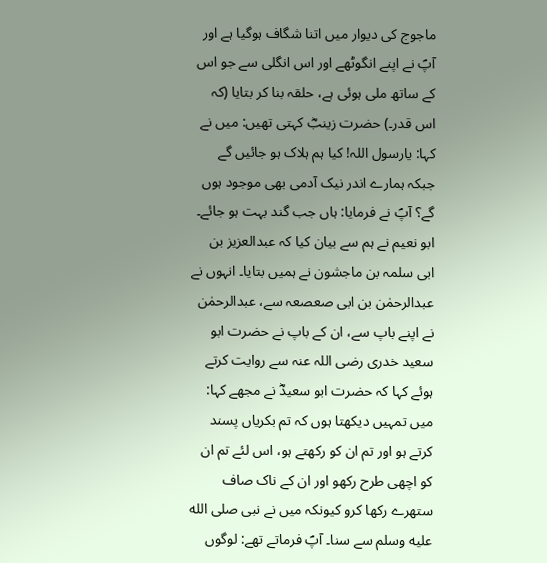ماجوج کی دیوار میں اتنا شگاف ہوگیا ہے اور آپؐ نے اپنے انگوٹھے اور اس انگلی سے جو اس کے ساتھ ملی ہوئی ہے، حلقہ بنا کر بتایا (کہ اس قدر۔) حضرت زینبؓ کہتی تھیں: میں نے کہا: یارسول اللہ! کیا ہم ہلاک ہو جائیں گے جبکہ ہمارے اندر نیک آدمی بھی موجود ہوں گے؟ آپؐ نے فرمایا: ہاں جب گند بہت ہو جائے۔
ابو نعیم نے ہم سے بیان کیا کہ عبدالعزیز بن ابی سلمہ بن ماجشون نے ہمیں بتایا۔ انہوں نے عبدالرحمٰن بن ابی صعصعہ سے، عبدالرحمٰن نے اپنے باپ سے، ان کے باپ نے حضرت ابو سعید خدری رضی اللہ عنہ سے روایت کرتے ہوئے کہا کہ حضرت ابو سعیدؓ نے مجھے کہا: میں تمہیں دیکھتا ہوں کہ تم بکریاں پسند کرتے ہو اور تم ان کو رکھتے ہو، اس لئے تم ان کو اچھی طرح رکھو اور ان کے ناک صاف ستھرے رکھا کرو کیونکہ میں نے نبی صلى الله عليه وسلم سے سنا۔ آپؐ فرماتے تھے: لوگوں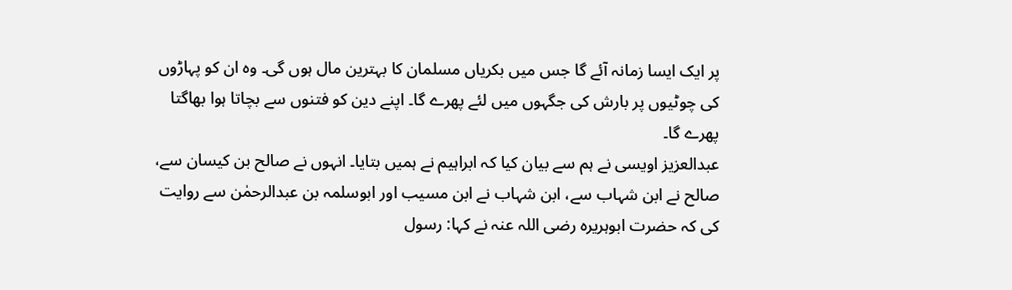پر ایک ایسا زمانہ آئے گا جس میں بکریاں مسلمان کا بہترین مال ہوں گی۔ وہ ان کو پہاڑوں کی چوٹیوں پر بارش کی جگہوں میں لئے پھرے گا۔ اپنے دین کو فتنوں سے بچاتا ہوا بھاگتا پھرے گا۔
عبدالعزیز اویسی نے ہم سے بیان کیا کہ ابراہیم نے ہمیں بتایا۔ انہوں نے صالح بن کیسان سے، صالح نے ابن شہاب سے، ابن شہاب نے ابن مسیب اور ابوسلمہ بن عبدالرحمٰن سے روایت کی کہ حضرت ابوہریرہ رضی اللہ عنہ نے کہا: رسول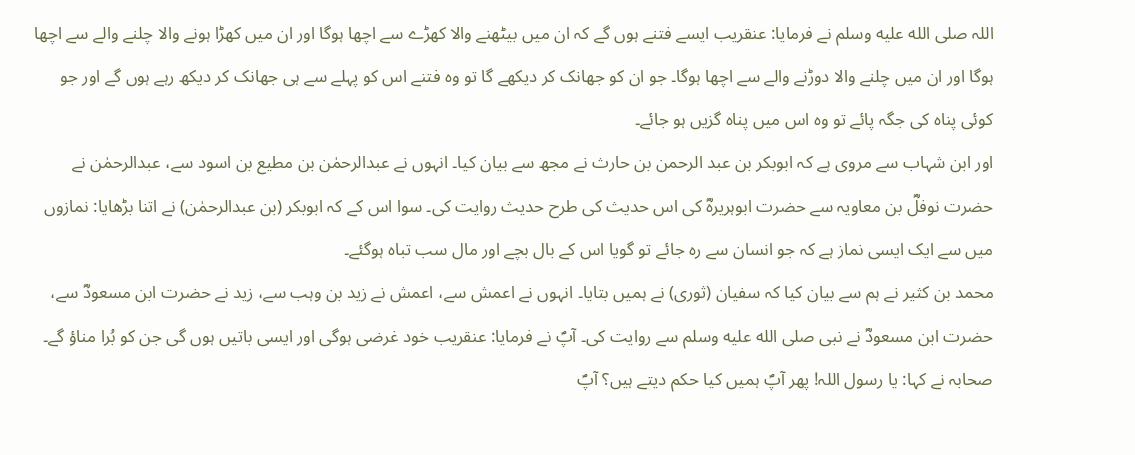اللہ صلى الله عليه وسلم نے فرمایا: عنقریب ایسے فتنے ہوں گے کہ ان میں بیٹھنے والا کھڑے سے اچھا ہوگا اور ان میں کھڑا ہونے والا چلنے والے سے اچھا ہوگا اور ان میں چلنے والا دوڑنے والے سے اچھا ہوگا۔ جو ان کو جھانک کر دیکھے گا تو وہ فتنے اس کو پہلے سے ہی جھانک کر دیکھ رہے ہوں گے اور جو کوئی پناہ کی جگہ پائے تو وہ اس میں پناہ گزیں ہو جائے۔
اور ابن شہاب سے مروی ہے کہ ابوبکر بن عبد الرحمن بن حارث نے مجھ سے بیان کیا۔ انہوں نے عبدالرحمٰن بن مطیع بن اسود سے، عبدالرحمٰن نے حضرت نوفلؓ بن معاویہ سے حضرت ابوہریرہؓ کی اس حدیث کی طرح حدیث روایت کی۔ سوا اس کے کہ ابوبکر (بن عبدالرحمٰن) نے اتنا بڑھایا: نمازوں میں سے ایک ایسی نماز ہے کہ جو انسان سے رہ جائے تو گویا اس کے بال بچے اور مال سب تباہ ہوگئے۔
محمد بن کثیر نے ہم سے بیان کیا کہ سفیان (ثوری) نے ہمیں بتایا۔ انہوں نے اعمش سے، اعمش نے زید بن وہب سے، زید نے حضرت ابن مسعودؓ سے، حضرت ابن مسعودؓ نے نبی صلى الله عليه وسلم سے روایت کی۔ آپؐ نے فرمایا: عنقریب خود غرضی ہوگی اور ایسی باتیں ہوں گی جن کو بُرا مناؤ گے۔ صحابہ نے کہا: یا رسول اللہ! پھر آپؐ ہمیں کیا حکم دیتے ہیں؟ آپؐ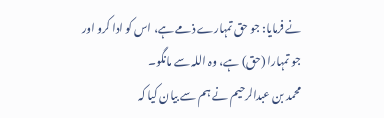نے فرمایا: جو حق تمہارے ذمے ہے، اس کو ادا کرو اور جو تمہارا (حق) ہے، وہ اللہ سے مانگو۔
محمد بن عبدالرحیم نے ہم سے بیان کیا کہ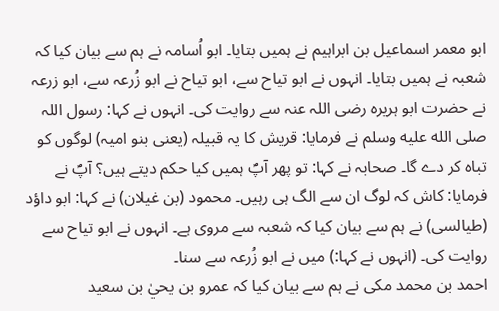ابو معمر اسماعیل بن ابراہیم نے ہمیں بتایا۔ ابو اُسامہ نے ہم سے بیان کیا کہ شعبہ نے ہمیں بتایا۔ انہوں نے ابو تیاح سے، ابو تیاح نے ابو زُرعہ سے، ابو زرعہ نے حضرت ابو ہریرہ رضی اللہ عنہ سے روایت کی۔ انہوں نے کہا: رسول اللہ صلى الله عليه وسلم نے فرمایا: قریش کا یہ قبیلہ (یعنی بنو امیہ) لوگوں کو تباہ کر دے گا۔ صحابہ نے کہا: تو پھر آپؐ ہمیں کیا حکم دیتے ہیں؟ آپؐ نے فرمایا: کاش کہ لوگ ان سے الگ ہی رہیں۔ محمود (بن غیلان) نے کہا: ابو داؤد (طیالسی) نے ہم سے بیان کیا کہ شعبہ سے مروی ہے۔ انہوں نے ابو تیاح سے روایت کی۔ (انہوں نے کہا:) میں نے ابو زُرعہ سے سنا۔
احمد بن محمد مکی نے ہم سے بیان کیا کہ عمرو بن یحيٰ بن سعید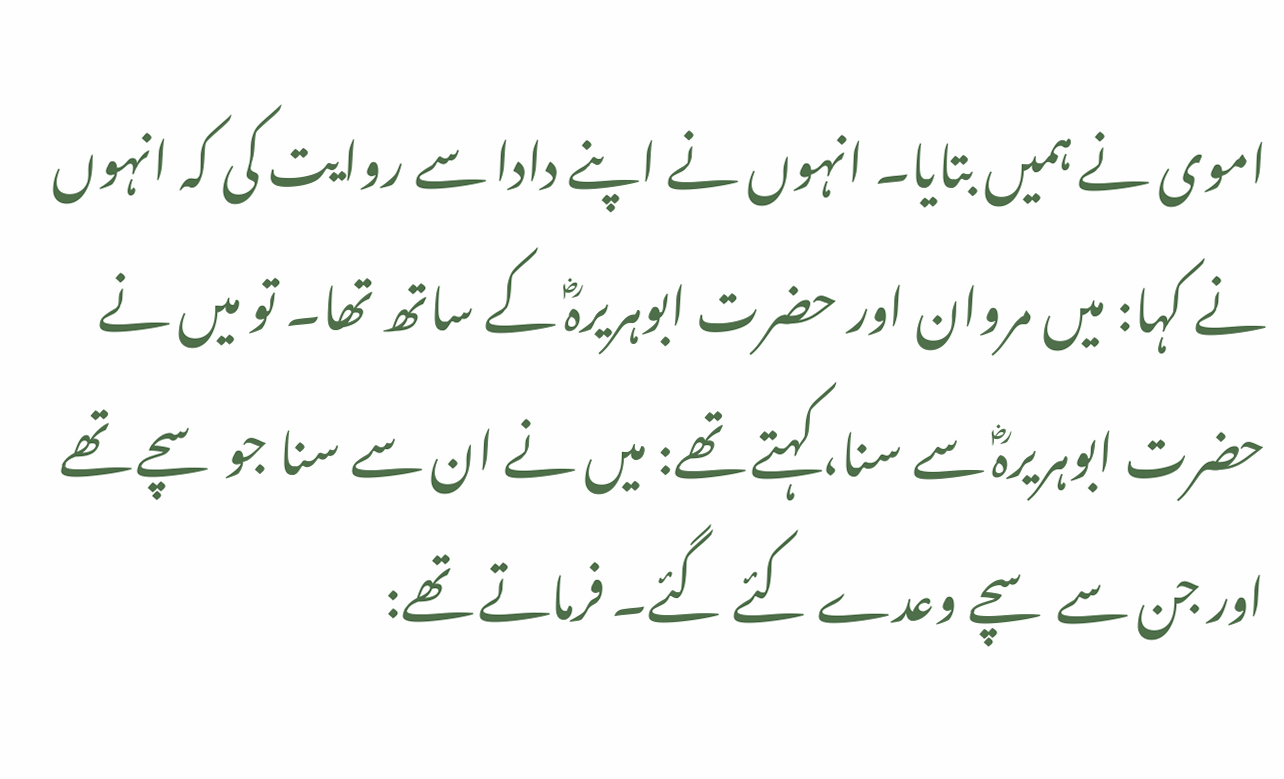اموی نے ہمیں بتایا۔ انہوں نے اپنے دادا سے روایت کی کہ انہوں نے کہا: میں مروان اور حضرت ابوہریرہؓ کے ساتھ تھا۔ تو میں نے حضرت ابوہریرہؓ سے سنا، کہتے تھے: میں نے ان سے سنا جو سچے تھے اور جن سے سچے وعدے کئے گئے۔ فرماتے تھے: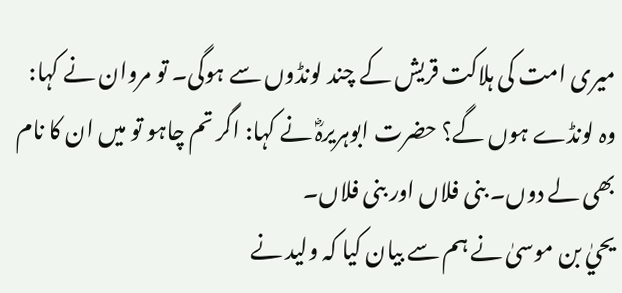میری امت کی ہلاکت قریش کے چند لونڈوں سے ہوگی۔ تو مروان نے کہا: وہ لونڈے ہوں گے؟ حضرت ابوہریرہؓ نے کہا: اگر تم چاہو تو میں ان کا نام بھی لے دوں۔ بنی فلاں اور بنی فلاں۔
یحيٰ بن موسیٰ نے ہم سے بیان کیا کہ ولید نے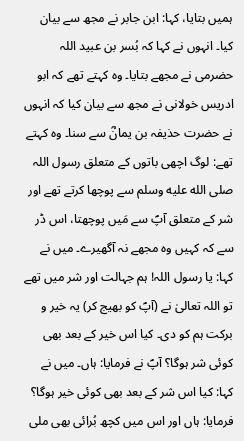ہمیں بتایا، کہا: ابن جابر نے مجھ سے بیان کیا۔ انہوں نے کہا کہ بُسر بن عبید اللہ حضرمی نے مجھے بتایا۔ وہ کہتے تھے کہ ابو ادریس خولانی نے مجھ سے بیان کیا کہ انہوں نے حضرت حذیفہ بن یمانؓ سے سنا۔ وہ کہتے تھے: لوگ اچھی باتوں کے متعلق رسول اللہ صلى الله عليه وسلم سے پوچھا کرتے تھے اور شر کے متعلق آپؐ سے مَیں پوچھتا، اس ڈر سے کہ کہیں وہ مجھے نہ آگھیرے۔ میں نے کہا: یا رسول اللہ! ہم جہالت اور شر میں تھے تو اللہ تعالیٰ نے (آپؐ کو بھیج کر) یہ خیر و برکت ہم کو دی۔ کیا اس خیر کے بعد بھی کوئی شر ہوگا؟ آپؐ نے فرمایا: ہاں۔ میں نے کہا: کیا اس شر کے بعد بھی کوئی خیر ہوگا؟ فرمایا: ہاں اور اس میں کچھ بُرائی بھی ملی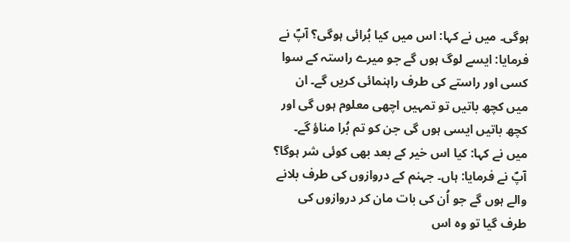ہوگی۔ میں نے کہا: اس میں کیا بُرائی ہوگی؟ آپؐ نے فرمایا: ایسے لوگ ہوں گے جو میرے راستہ کے سوا کسی اور راستے کی طرف راہنمائی کریں گے۔ ان میں کچھ باتیں تو تمہیں اچھی معلوم ہوں گی اور کچھ باتیں ایسی ہوں گی جن کو تم بُرا مناؤ گے۔ میں نے کہا: کیا اس خیر کے بعد بھی کوئی شر ہوگا؟ آپؐ نے فرمایا: ہاں۔ جہنم کے دروازوں کی طرف بلانے والے ہوں گے جو اُن کی بات مان کر دروازوں کی طرف گیا تو وہ اس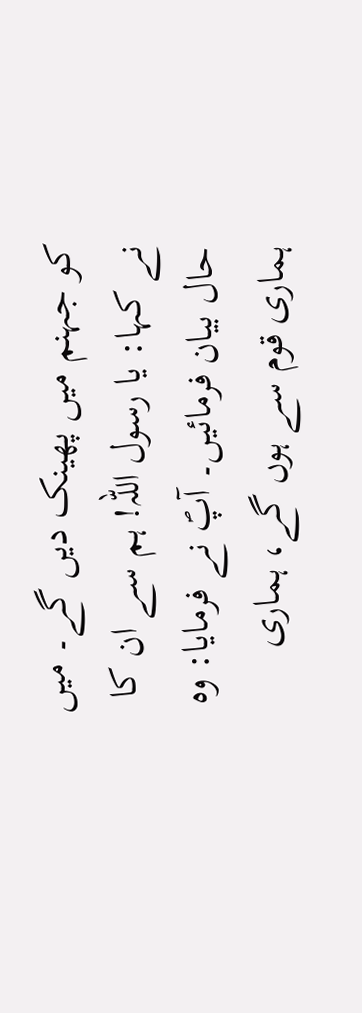کو جہنم میں پھینک دیں گے۔ میں نے کہا: یا رسول اللہ! ہم سے ان کا حال بیان فرمائیں۔ آپؐ نے فرمایا: وہ ہماری قوم سے ہوں گے، ہماری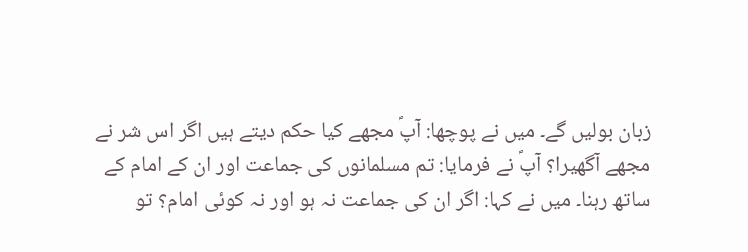زبان بولیں گے۔ میں نے پوچھا: آپؐ مجھے کیا حکم دیتے ہیں اگر اس شر نے مجھے آگھیرا؟ آپؐ نے فرمایا: تم مسلمانوں کی جماعت اور ان کے امام کے ساتھ رہنا۔ میں نے کہا: اگر ان کی جماعت نہ ہو اور نہ کوئی امام؟ تو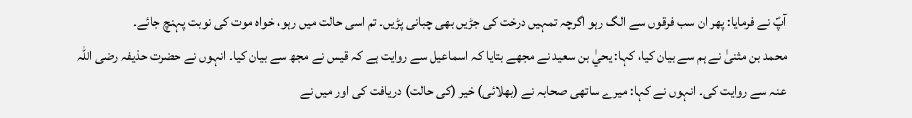آپؐ نے فرمایا: پھر ان سب فرقوں سے الگ رہو اگرچہ تمہیں درخت کی جڑیں بھی چبانی پڑیں۔ تم اسی حالت میں رہو، خواہ موت کی نوبت پہنچ جائے۔
محمد بن مثنیٰ نے ہم سے بیان کیا، کہا: یحيٰ بن سعید نے مجھے بتایا کہ اسماعیل سے روایت ہے کہ قیس نے مجھ سے بیان کیا۔ انہوں نے حضرت حذیفہ رضی اللہ عنہ سے روایت کی۔ انہوں نے کہا: میرے ساتھی صحابہ نے (بھلائی) خیر (کی حالت) دریافت کی اور میں نے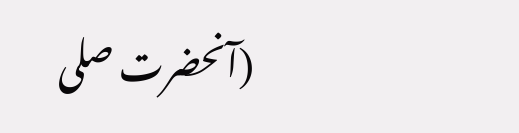(آنحضرت صلى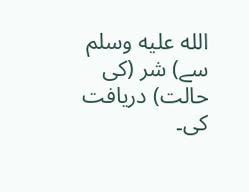الله عليه وسلم سے) شر (کی حالت) دریافت کی۔